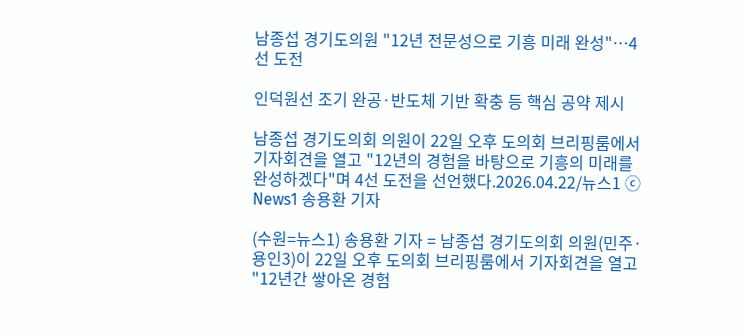남종섭 경기도의원 "12년 전문성으로 기흥 미래 완성"…4선 도전

인덕원선 조기 완공·반도체 기반 확충 등 핵심 공약 제시

남종섭 경기도의회 의원이 22일 오후 도의회 브리핑룸에서 기자회견을 열고 "12년의 경험을 바탕으로 기흥의 미래를 완성하겠다"며 4선 도전을 선언했다.2026.04.22/뉴스1 ⓒ News1 송용환 기자

(수원=뉴스1) 송용환 기자 = 남종섭 경기도의회 의원(민주·용인3)이 22일 오후 도의회 브리핑룸에서 기자회견을 열고 "12년간 쌓아온 경험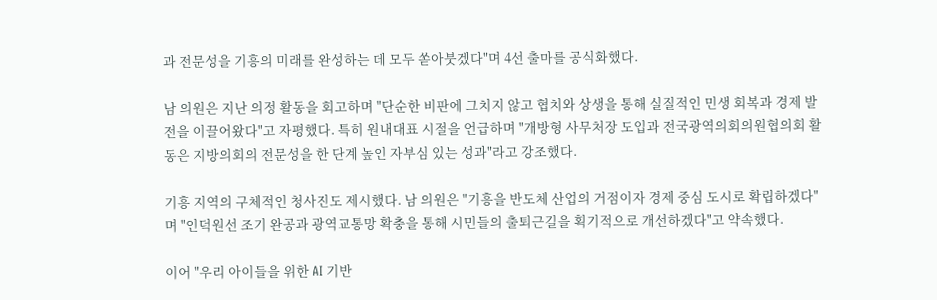과 전문성을 기흥의 미래를 완성하는 데 모두 쏟아붓겠다"며 4선 출마를 공식화했다.

남 의원은 지난 의정 활동을 회고하며 "단순한 비판에 그치지 않고 협치와 상생을 통해 실질적인 민생 회복과 경제 발전을 이끌어왔다"고 자평했다. 특히 원내대표 시절을 언급하며 "개방형 사무처장 도입과 전국광역의회의원협의회 활동은 지방의회의 전문성을 한 단계 높인 자부심 있는 성과"라고 강조했다.

기흥 지역의 구체적인 청사진도 제시했다. 남 의원은 "기흥을 반도체 산업의 거점이자 경제 중심 도시로 확립하겠다"며 "인덕원선 조기 완공과 광역교통망 확충을 통해 시민들의 출퇴근길을 획기적으로 개선하겠다"고 약속했다.

이어 "우리 아이들을 위한 AI 기반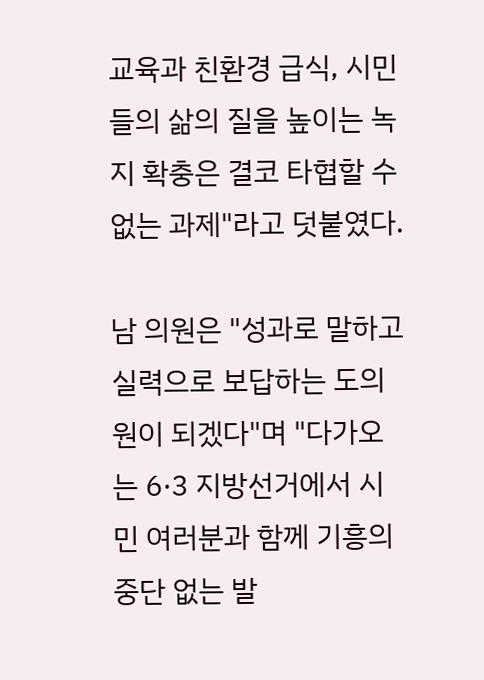교육과 친환경 급식, 시민들의 삶의 질을 높이는 녹지 확충은 결코 타협할 수 없는 과제"라고 덧붙였다.

남 의원은 "성과로 말하고 실력으로 보답하는 도의원이 되겠다"며 "다가오는 6·3 지방선거에서 시민 여러분과 함께 기흥의 중단 없는 발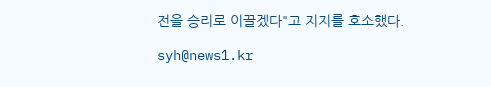전을 승리로 이끌겠다"고 지지를 호소했다.

syh@news1.kr